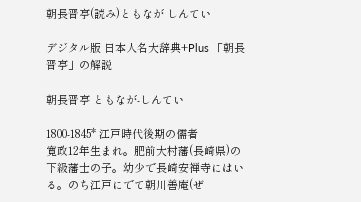朝長晋亭(読み)ともなが しんてい

デジタル版 日本人名大辞典+Plus 「朝長晋亭」の解説

朝長晋亭 ともなが-しんてい

1800-1845* 江戸時代後期の儒者
寛政12年生まれ。肥前大村藩(長崎県)の下級藩士の子。幼少で長崎安禅寺にはいる。のち江戸にでて朝川善庵(ぜ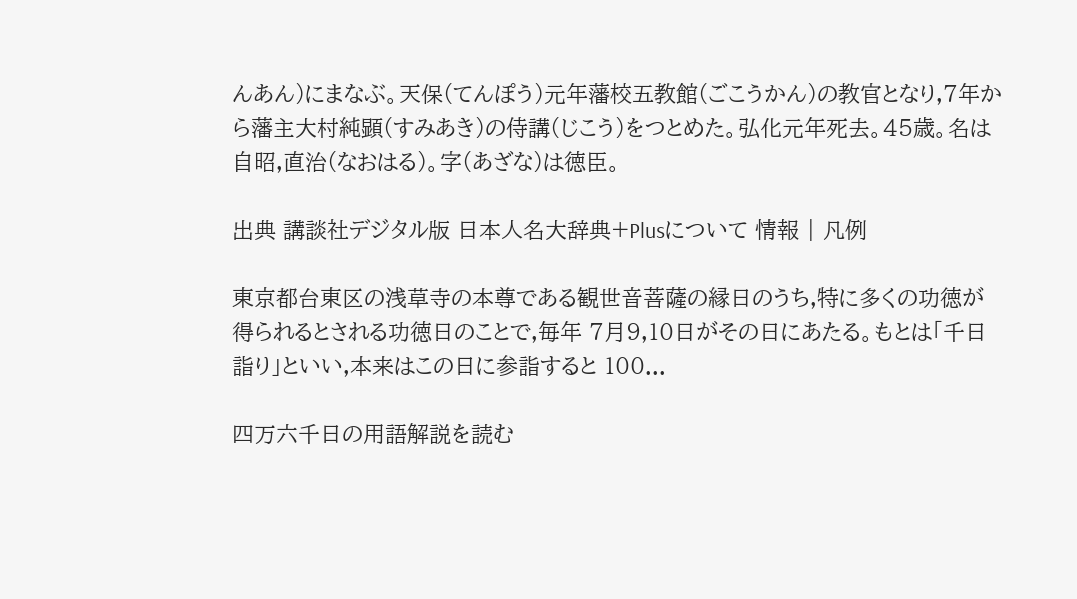んあん)にまなぶ。天保(てんぽう)元年藩校五教館(ごこうかん)の教官となり,7年から藩主大村純顕(すみあき)の侍講(じこう)をつとめた。弘化元年死去。45歳。名は自昭,直治(なおはる)。字(あざな)は徳臣。

出典 講談社デジタル版 日本人名大辞典+Plusについて 情報 | 凡例

東京都台東区の浅草寺の本尊である観世音菩薩の縁日のうち,特に多くの功徳が得られるとされる功徳日のことで,毎年 7月9,10日がその日にあたる。もとは「千日詣り」といい,本来はこの日に参詣すると 100...

四万六千日の用語解説を読む